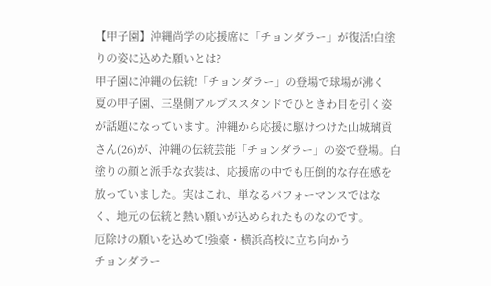【甲子園】沖縄尚学の応援席に「チョンダラー」が復活!白塗りの姿に込めた願いとは?
甲子園に沖縄の伝統!「チョンダラー」の登場で球場が沸く
夏の甲子園、三塁側アルプススタンドでひときわ目を引く姿が話題になっています。沖縄から応援に駆けつけた山城璃貢さん(26)が、沖縄の伝統芸能「チョンダラー」の姿で登場。白塗りの顔と派手な衣装は、応援席の中でも圧倒的な存在感を放っていました。実はこれ、単なるパフォーマンスではなく、地元の伝統と熱い願いが込められたものなのです。
厄除けの願いを込めて!強豪・横浜高校に立ち向かう
チョンダラー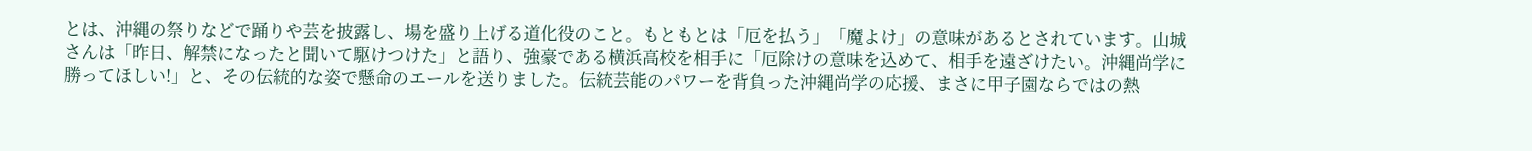とは、沖縄の祭りなどで踊りや芸を披露し、場を盛り上げる道化役のこと。もともとは「厄を払う」「魔よけ」の意味があるとされています。山城さんは「昨日、解禁になったと聞いて駆けつけた」と語り、強豪である横浜高校を相手に「厄除けの意味を込めて、相手を遠ざけたい。沖縄尚学に勝ってほしい!」と、その伝統的な姿で懸命のエールを送りました。伝統芸能のパワーを背負った沖縄尚学の応援、まさに甲子園ならではの熱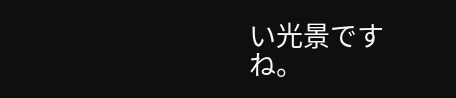い光景ですね。